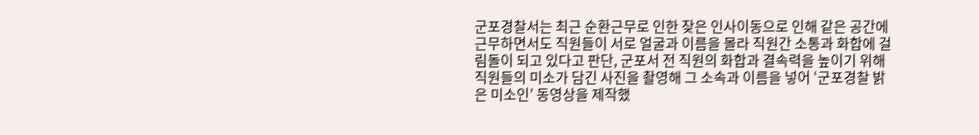군포경찰서는 최근 순환근무로 인한 잦은 인사이동으로 인해 같은 공간에 근무하면서도 직원들이 서로 얼굴과 이름을 몰라 직원간 소통과 화합에 걸림돌이 되고 있다고 판단, 군포서 전 직원의 화합과 결속력을 높이기 위해 직원들의 미소가 담긴 사진을 촬영해 그 소속과 이름을 넣어 ‘군포경찰 밝은 미소인’ 동영상을 제작했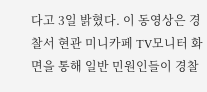다고 3일 밝혔다. 이 동영상은 경찰서 현관 미니카페 TV모니터 화면을 통해 일반 민원인들이 경찰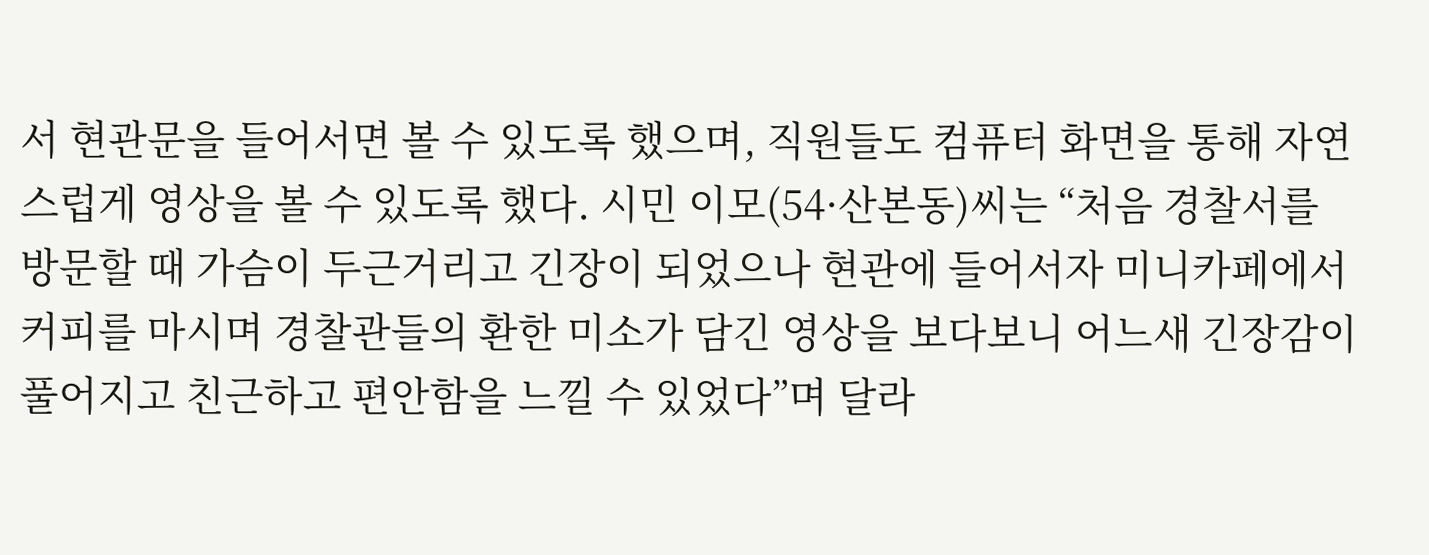서 현관문을 들어서면 볼 수 있도록 했으며, 직원들도 컴퓨터 화면을 통해 자연스럽게 영상을 볼 수 있도록 했다. 시민 이모(54·산본동)씨는 “처음 경찰서를 방문할 때 가슴이 두근거리고 긴장이 되었으나 현관에 들어서자 미니카페에서 커피를 마시며 경찰관들의 환한 미소가 담긴 영상을 보다보니 어느새 긴장감이 풀어지고 친근하고 편안함을 느낄 수 있었다”며 달라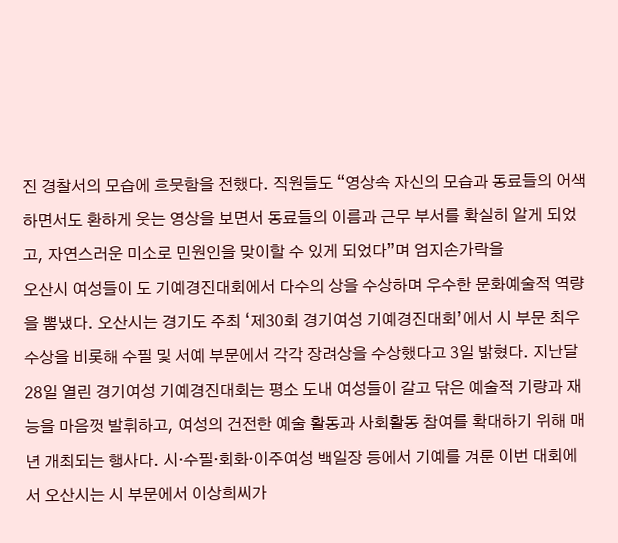진 경찰서의 모습에 흐뭇함을 전했다. 직원들도 “영상속 자신의 모습과 동료들의 어색하면서도 환하게 웃는 영상을 보면서 동료들의 이름과 근무 부서를 확실히 알게 되었고, 자연스러운 미소로 민원인을 맞이할 수 있게 되었다”며 엄지손가락을
오산시 여성들이 도 기예경진대회에서 다수의 상을 수상하며 우수한 문화예술적 역량을 뽐냈다. 오산시는 경기도 주최 ‘제30회 경기여성 기예경진대회’에서 시 부문 최우수상을 비롯해 수필 및 서예 부문에서 각각 장려상을 수상했다고 3일 밝혔다. 지난달 28일 열린 경기여성 기예경진대회는 평소 도내 여성들이 갈고 닦은 예술적 기량과 재능을 마음껏 발휘하고, 여성의 건전한 예술 활동과 사회활동 참여를 확대하기 위해 매년 개최되는 행사다. 시·수필·회화·이주여성 백일장 등에서 기예를 겨룬 이번 대회에서 오산시는 시 부문에서 이상희씨가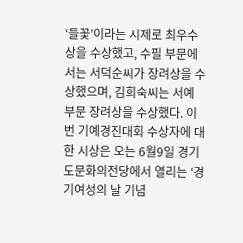‘들꽃’이라는 시제로 최우수상을 수상했고, 수필 부문에서는 서덕순씨가 장려상을 수상했으며, 김희숙씨는 서예 부문 장려상을 수상했다. 이번 기예경진대회 수상자에 대한 시상은 오는 6월9일 경기도문화의전당에서 열리는 ‘경기여성의 날 기념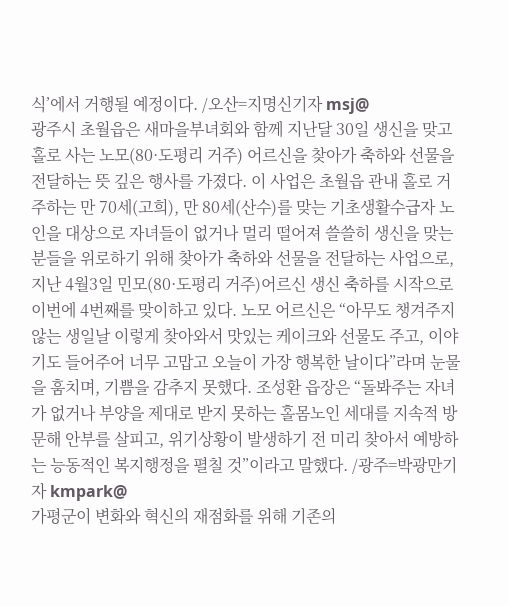식’에서 거행될 예정이다. /오산=지명신기자 msj@
광주시 초월읍은 새마을부녀회와 함께 지난달 30일 생신을 맞고 홀로 사는 노모(80·도평리 거주) 어르신을 찾아가 축하와 선물을 전달하는 뜻 깊은 행사를 가졌다. 이 사업은 초월읍 관내 홀로 거주하는 만 70세(고희), 만 80세(산수)를 맞는 기초생활수급자 노인을 대상으로 자녀들이 없거나 멀리 떨어져 쓸쓸히 생신을 맞는 분들을 위로하기 위해 찾아가 축하와 선물을 전달하는 사업으로, 지난 4월3일 민모(80·도평리 거주)어르신 생신 축하를 시작으로 이번에 4번째를 맞이하고 있다. 노모 어르신은 “아무도 챙겨주지 않는 생일날 이렇게 찾아와서 맛있는 케이크와 선물도 주고, 이야기도 들어주어 너무 고맙고 오늘이 가장 행복한 날이다”라며 눈물을 훔치며, 기쁨을 감추지 못했다. 조성환 읍장은 “돌봐주는 자녀가 없거나 부양을 제대로 받지 못하는 홀몸노인 세대를 지속적 방문해 안부를 살피고, 위기상황이 발생하기 전 미리 찾아서 예방하는 능동적인 복지행정을 펼칠 것”이라고 말했다. /광주=박광만기자 kmpark@
가평군이 변화와 혁신의 재점화를 위해 기존의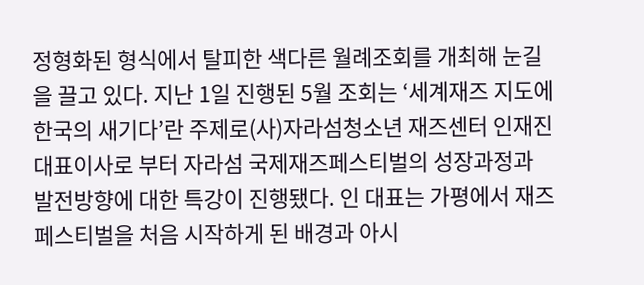정형화된 형식에서 탈피한 색다른 월례조회를 개최해 눈길을 끌고 있다. 지난 1일 진행된 5월 조회는 ‘세계재즈 지도에 한국의 새기다’란 주제로(사)자라섬청소년 재즈센터 인재진 대표이사로 부터 자라섬 국제재즈페스티벌의 성장과정과 발전방향에 대한 특강이 진행됐다. 인 대표는 가평에서 재즈페스티벌을 처음 시작하게 된 배경과 아시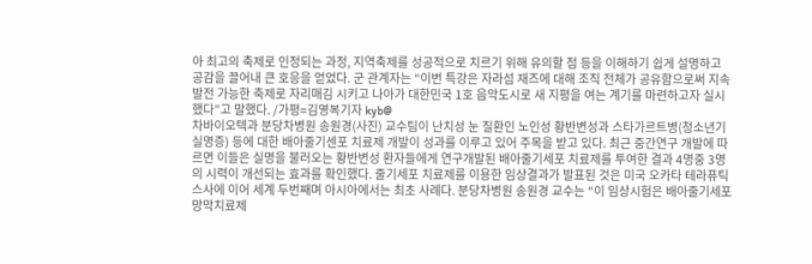아 최고의 축제로 인정되는 과정, 지역축제를 성공적으로 치르기 위해 유의할 점 등을 이해하기 쉽게 설명하고 공감을 끌어내 큰 호응을 얻었다. 군 관계자는 “이번 특강은 자라섬 재즈에 대해 조직 전체가 공유함으로써 지속발전 가능한 축제로 자리매김 시키고 나아가 대한민국 1호 음악도시로 새 지평을 여는 계기를 마련하고자 실시했다”고 말했다. /가평=김영복기자 kyb@
차바이오텍과 분당차병원 송원경(사진) 교수팀이 난치성 눈 질환인 노인성 황반변성과 스타가르트병(청소년기 실명증) 등에 대한 배아줄기센포 치료제 개발이 성과를 이루고 있어 주목을 받고 있다. 최근 중간연구 개발에 따르면 이들은 실명을 불러오는 황반변성 환자들에게 연구개발된 배아줄기세포 치료제를 투여한 결과 4명중 3명의 시력이 개선되는 효과를 확인했다. 줄기세포 치료제를 이용한 임상결과가 발표된 것은 미국 오카타 테라퓨틱스사에 이어 세계 두번째며 아시아에서는 최초 사례다. 분당차병원 송원경 교수는 “이 임상시험은 배아줄기세포 망막치료제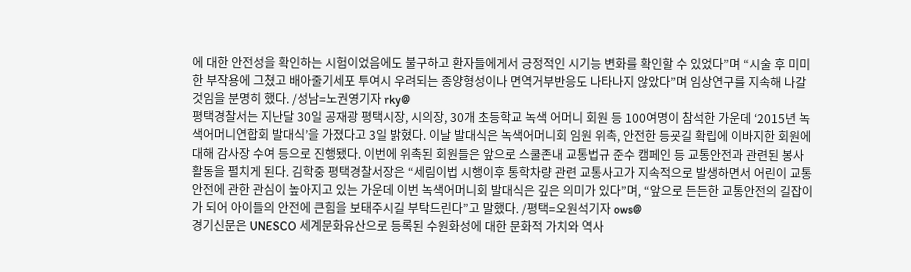에 대한 안전성을 확인하는 시험이었음에도 불구하고 환자들에게서 긍정적인 시기능 변화를 확인할 수 있었다”며 “시술 후 미미한 부작용에 그쳤고 배아줄기세포 투여시 우려되는 종양형성이나 면역거부반응도 나타나지 않았다”며 임상연구를 지속해 나갈 것임을 분명히 했다. /성남=노권영기자 rky@
평택경찰서는 지난달 30일 공재광 평택시장, 시의장, 30개 초등학교 녹색 어머니 회원 등 100여명이 참석한 가운데 ‘2015년 녹색어머니연합회 발대식’을 가졌다고 3일 밝혔다. 이날 발대식은 녹색어머니회 임원 위촉, 안전한 등굣길 확립에 이바지한 회원에 대해 감사장 수여 등으로 진행됐다. 이번에 위촉된 회원들은 앞으로 스쿨존내 교통법규 준수 캠페인 등 교통안전과 관련된 봉사활동을 펼치게 된다. 김학중 평택경찰서장은 “세림이법 시행이후 통학차량 관련 교통사고가 지속적으로 발생하면서 어린이 교통안전에 관한 관심이 높아지고 있는 가운데 이번 녹색어머니회 발대식은 깊은 의미가 있다”며, “앞으로 든든한 교통안전의 길잡이가 되어 아이들의 안전에 큰힘을 보태주시길 부탁드린다”고 말했다. /평택=오원석기자 ows@
경기신문은 UNESCO 세계문화유산으로 등록된 수원화성에 대한 문화적 가치와 역사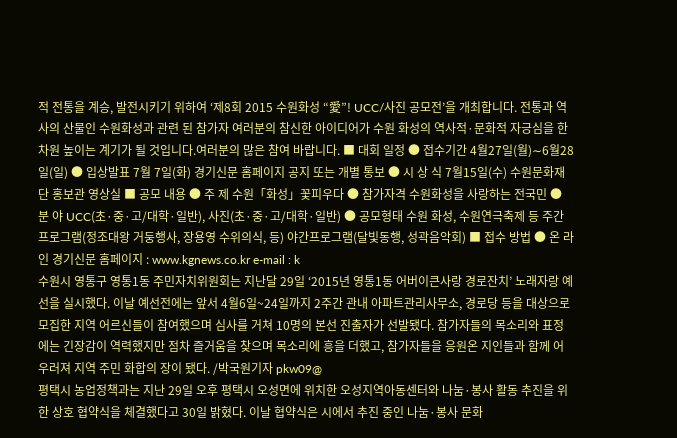적 전통을 계승, 발전시키기 위하여 ‘제8회 2015 수원화성 “愛”! UCC/사진 공모전’을 개최합니다. 전통과 역사의 산물인 수원화성과 관련 된 참가자 여러분의 참신한 아이디어가 수원 화성의 역사적·문화적 자긍심을 한 차원 높이는 계기가 될 것입니다.여러분의 많은 참여 바랍니다. ■ 대회 일정 ● 접수기간 4월27일(월)∼6월28일(일) ● 입상발표 7월 7일(화) 경기신문 홈페이지 공지 또는 개별 통보 ● 시 상 식 7월15일(수) 수원문화재단 홍보관 영상실 ■ 공모 내용 ● 주 제 수원「화성」꽃피우다 ● 참가자격 수원화성을 사랑하는 전국민 ● 분 야 UCC(초·중·고/대학·일반), 사진(초·중·고/대학·일반) ● 공모형태 수원 화성, 수원연극축제 등 주간프로그램(정조대왕 거둥행사, 장용영 수위의식, 등) 야간프로그램(달빛동행, 성곽음악회) ■ 접수 방법 ● 온 라 인 경기신문 홈페이지 : www.kgnews.co.kr e-mail : k
수원시 영통구 영통1동 주민자치위원회는 지난달 29일 ‘2015년 영통1동 어버이큰사랑 경로잔치’ 노래자랑 예선을 실시했다. 이날 예선전에는 앞서 4월6일~24일까지 2주간 관내 아파트관리사무소, 경로당 등을 대상으로 모집한 지역 어르신들이 참여했으며 심사를 거쳐 10명의 본선 진출자가 선발됐다. 참가자들의 목소리와 표정에는 긴장감이 역력했지만 점차 즐거움을 찾으며 목소리에 흥을 더했고, 참가자들을 응원온 지인들과 함께 어우러져 지역 주민 화합의 장이 됐다. /박국원기자 pkw09@
평택시 농업정책과는 지난 29일 오후 평택시 오성면에 위치한 오성지역아동센터와 나눔·봉사 활동 추진을 위한 상호 협약식을 체결했다고 30일 밝혔다. 이날 협약식은 시에서 추진 중인 나눔·봉사 문화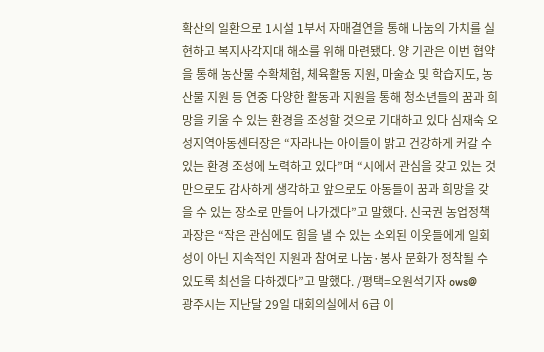확산의 일환으로 1시설 1부서 자매결연을 통해 나눔의 가치를 실현하고 복지사각지대 해소를 위해 마련됐다. 양 기관은 이번 협약을 통해 농산물 수확체험, 체육활동 지원, 마술쇼 및 학습지도, 농산물 지원 등 연중 다양한 활동과 지원을 통해 청소년들의 꿈과 희망을 키울 수 있는 환경을 조성할 것으로 기대하고 있다 심재숙 오성지역아동센터장은 “자라나는 아이들이 밝고 건강하게 커갈 수 있는 환경 조성에 노력하고 있다”며 “시에서 관심을 갖고 있는 것만으로도 감사하게 생각하고 앞으로도 아동들이 꿈과 희망을 갖을 수 있는 장소로 만들어 나가겠다”고 말했다. 신국권 농업정책과장은 “작은 관심에도 힘을 낼 수 있는 소외된 이웃들에게 일회성이 아닌 지속적인 지원과 참여로 나눔·봉사 문화가 정착될 수 있도록 최선을 다하겠다”고 말했다. /평택=오원석기자 ows@
광주시는 지난달 29일 대회의실에서 6급 이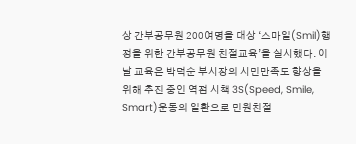상 간부공무원 200여명을 대상 ‘스마일(Smil)행정을 위한 간부공무원 친절교육’을 실시했다. 이날 교육은 박덕순 부시장의 시민만족도 향상을 위해 추진 중인 역점 시책 3S(Speed, Smile, Smart)운동의 일환으로 민원친절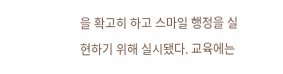을 확고히 하고 스마일 행정을 실현하기 위해 실시됐다. 교육에는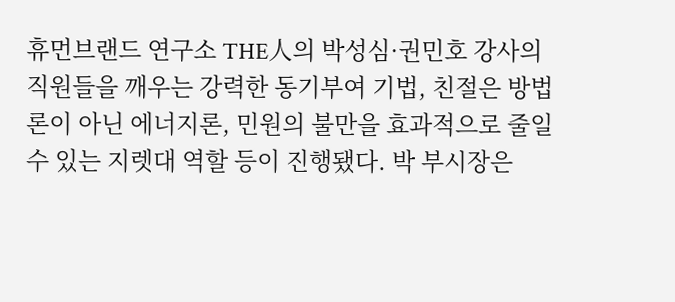휴먼브랜드 연구소 THE人의 박성심·권민호 강사의 직원들을 깨우는 강력한 동기부여 기법, 친절은 방법론이 아닌 에너지론, 민원의 불만을 효과적으로 줄일 수 있는 지렛대 역할 등이 진행됐다. 박 부시장은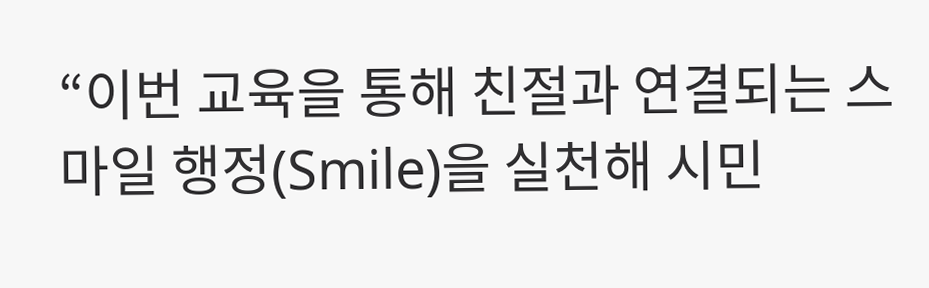“이번 교육을 통해 친절과 연결되는 스마일 행정(Smile)을 실천해 시민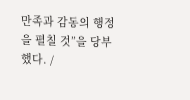만족과 감동의 행정을 펼칠 것”을 당부했다. /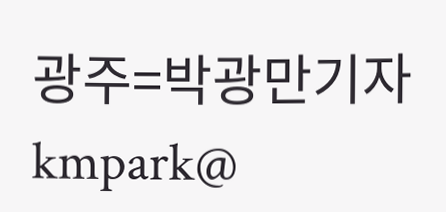광주=박광만기자 kmpark@